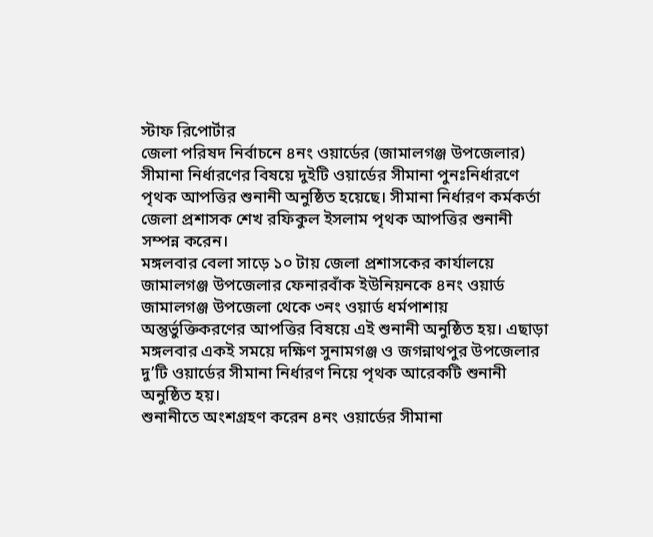স্টাফ রিপোর্টার
জেলা পরিষদ নির্বাচনে ৪নং ওয়ার্ডের (জামালগঞ্জ উপজেলার) সীমানা নির্ধারণের বিষয়ে দুইটি ওয়ার্ডের সীমানা পুনঃনির্ধারণে পৃথক আপত্তির শুনানী অনুষ্ঠিত হয়েছে। সীমানা নির্ধারণ কর্মকর্তা জেলা প্রশাসক শেখ রফিকুল ইসলাম পৃথক আপত্তির শুনানী সম্পন্ন করেন।
মঙ্গলবার বেলা সাড়ে ১০ টায় জেলা প্রশাসকের কার্যালয়ে জামালগঞ্জ উপজেলার ফেনারবাঁক ইউনিয়নকে ৪নং ওয়ার্ড জামালগঞ্জ উপজেলা থেকে ৩নং ওয়ার্ড ধর্মপাশায় অন্তুর্ভুক্তিকরণের আপত্তির বিষয়ে এই শুনানী অনুষ্ঠিত হয়। এছাড়া মঙ্গলবার একই সময়ে দক্ষিণ সুনামগঞ্জ ও জগন্নাথপুর উপজেলার দু’টি ওয়ার্ডের সীমানা নির্ধারণ নিয়ে পৃথক আরেকটি শুনানী অনুষ্ঠিত হয়।
শুনানীতে অংশগ্রহণ করেন ৪নং ওয়ার্ডের সীমানা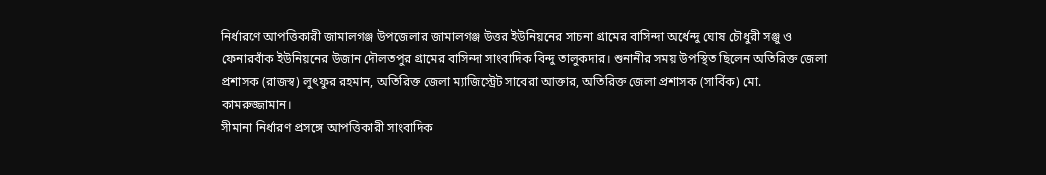নির্ধারণে আপত্তিকারী জামালগঞ্জ উপজেলার জামালগঞ্জ উত্তর ইউনিয়নের সাচনা গ্রামের বাসিন্দা অর্ধেন্দু ঘোষ চৌধুরী সঞ্জু ও ফেনারবাঁক ইউনিয়নের উজান দৌলতপুর গ্রামের বাসিন্দা সাংবাদিক বিন্দু তালুকদার। শুনানীর সময় উপস্থিত ছিলেন অতিরিক্ত জেলা প্রশাসক (রাজস্ব) লুৎফুর রহমান, অতিরিক্ত জেলা ম্যাজিস্ট্রেট সাবেরা আক্তার, অতিরিক্ত জেলা প্রশাসক (সার্বিক) মো. কামরুজ্জামান।
সীমানা নির্ধারণ প্রসঙ্গে আপত্তিকারী সাংবাদিক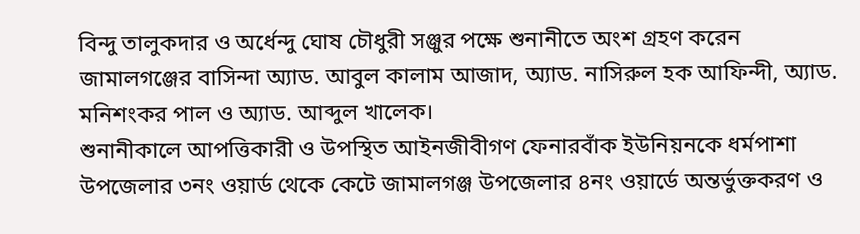বিন্দু তালুকদার ও অর্ধেন্দু ঘোষ চৌধুরী সঞ্জুর পক্ষে শুনানীতে অংশ গ্রহণ করেন জামালগঞ্জের বাসিন্দা অ্যাড. আবুল কালাম আজাদ, অ্যাড. নাসিরুল হক আফিন্দী, অ্যাড. মনিশংকর পাল ও অ্যাড. আব্দুল খালেক।
শুনানীকালে আপত্তিকারী ও উপস্থিত আইনজীবীগণ ফেনারবাঁক ইউনিয়নকে ধর্মপাশা উপজেলার ৩নং ওয়ার্ড থেকে কেটে জামালগঞ্জ উপজেলার ৪নং ওয়ার্ডে অন্তর্ভুক্তকরণ ও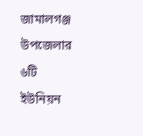জামালগঞ্জ উপজেলার ৬টি ইউনিয়ন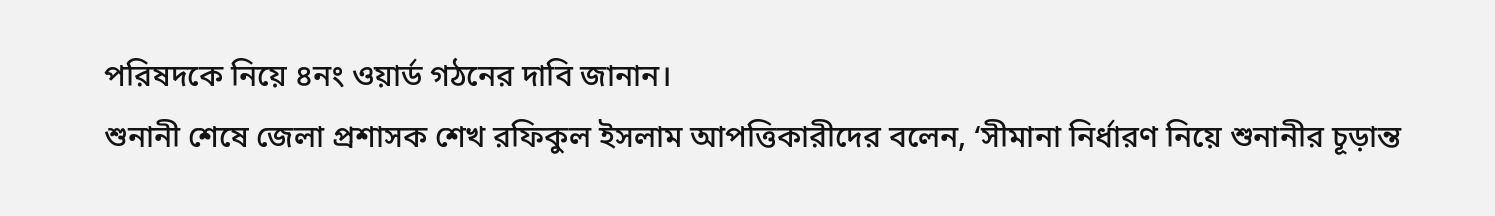পরিষদকে নিয়ে ৪নং ওয়ার্ড গঠনের দাবি জানান।
শুনানী শেষে জেলা প্রশাসক শেখ রফিকুল ইসলাম আপত্তিকারীদের বলেন, ‘সীমানা নির্ধারণ নিয়ে শুনানীর চূড়ান্ত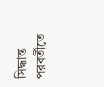সিদ্ধান্ত পরবর্তীতে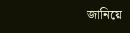জানিয়ে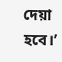দেয়া হবে।’